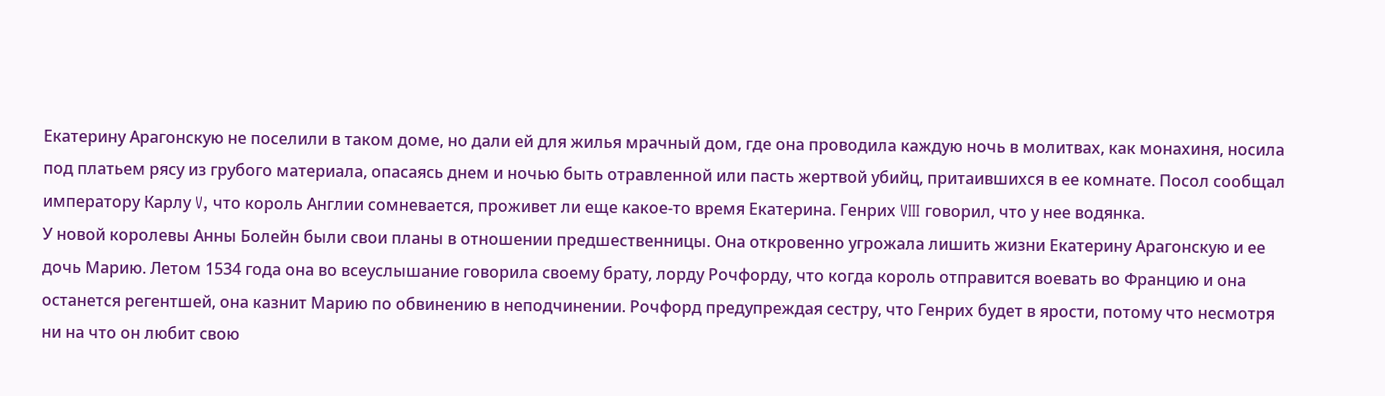Екатерину Арагонскую не поселили в таком доме, но дали ей для жилья мрачный дом, где она проводила каждую ночь в молитвах, как монахиня, носила под платьем рясу из грубого материала, опасаясь днем и ночью быть отравленной или пасть жертвой убийц, притаившихся в ее комнате. Посол сообщал императору Карлу V, что король Англии сомневается, проживет ли еще какое-то время Екатерина. Генрих VIII говорил, что у нее водянка.
У новой королевы Анны Болейн были свои планы в отношении предшественницы. Она откровенно угрожала лишить жизни Екатерину Арагонскую и ее дочь Марию. Летом 1534 года она во всеуслышание говорила своему брату, лорду Рочфорду, что когда король отправится воевать во Францию и она останется регентшей, она казнит Марию по обвинению в неподчинении. Рочфорд предупреждая сестру, что Генрих будет в ярости, потому что несмотря ни на что он любит свою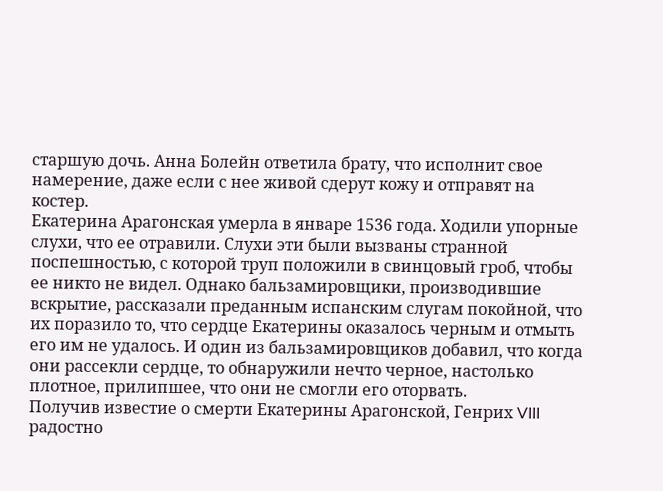старшую дочь. Анна Болейн ответила брату, что исполнит свое намерение, даже если с нее живой сдерут кожу и отправят на костер.
Екатерина Арагонская умерла в январе 1536 года. Ходили упорные слухи, что ее отравили. Слухи эти были вызваны странной поспешностью, с которой труп положили в свинцовый гроб, чтобы ее никто не видел. Однако бальзамировщики, производившие вскрытие, рассказали преданным испанским слугам покойной, что их поразило то, что сердце Екатерины оказалось черным и отмыть его им не удалось. И один из бальзамировщиков добавил, что когда они рассекли сердце, то обнаружили нечто черное, настолько плотное, прилипшее, что они не смогли его оторвать.
Получив известие о смерти Екатерины Арагонской, Генрих VIII радостно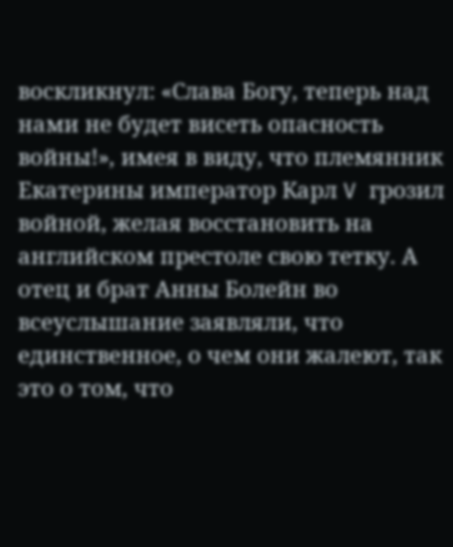воскликнул: «Слава Богу, теперь над нами не будет висеть опасность войны!», имея в виду, что племянник Екатерины император Карл V грозил войной, желая восстановить на английском престоле свою тетку. А отец и брат Анны Болейн во всеуслышание заявляли, что единственное, о чем они жалеют, так это о том, что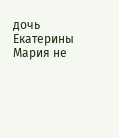дочь Екатерины Мария не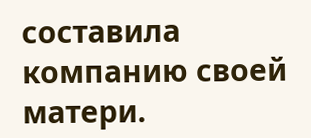составила компанию своей матери.